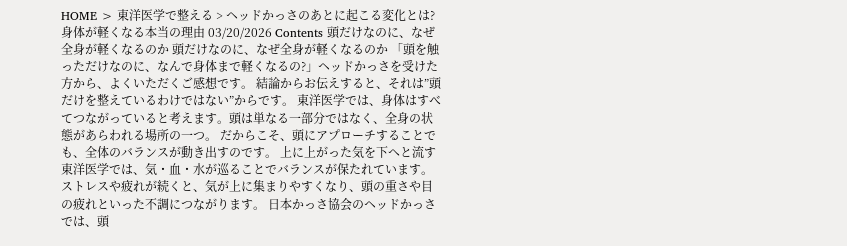HOME > 東洋医学で整える > ヘッドかっさのあとに起こる変化とは?身体が軽くなる本当の理由 03/20/2026 Contents 頭だけなのに、なぜ全身が軽くなるのか 頭だけなのに、なぜ全身が軽くなるのか 「頭を触っただけなのに、なんで身体まで軽くなるの?」ヘッドかっさを受けた方から、よくいただくご感想です。 結論からお伝えすると、それは”頭だけを整えているわけではない”からです。 東洋医学では、身体はすべてつながっていると考えます。頭は単なる一部分ではなく、全身の状態があらわれる場所の一つ。 だからこそ、頭にアプローチすることでも、全体のバランスが動き出すのです。 上に上がった気を下へと流す 東洋医学では、気・血・水が巡ることでバランスが保たれています。 ストレスや疲れが続くと、気が上に集まりやすくなり、頭の重さや目の疲れといった不調につながります。 日本かっさ協会のヘッドかっさでは、頭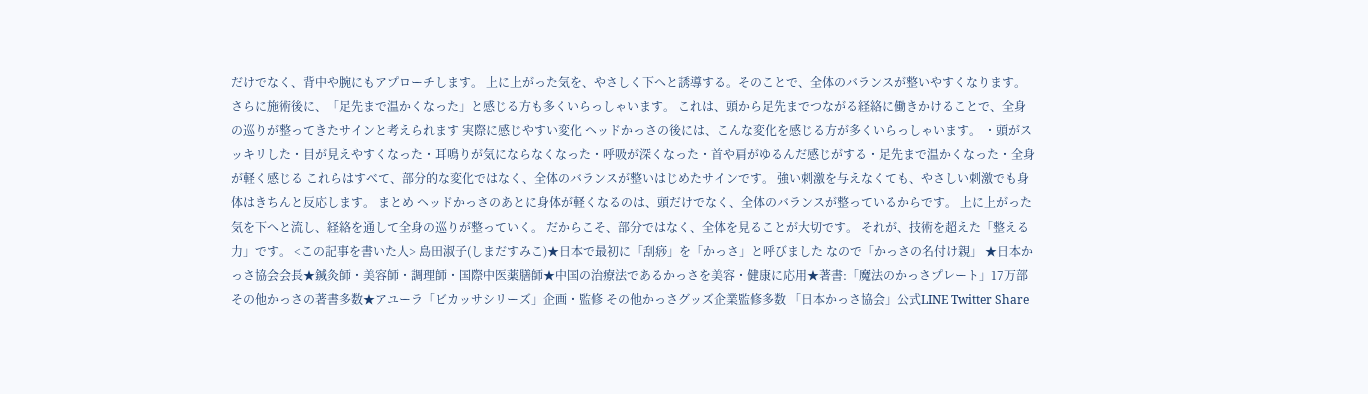だけでなく、背中や腕にもアプローチします。 上に上がった気を、やさしく下へと誘導する。そのことで、全体のバランスが整いやすくなります。 さらに施術後に、「足先まで温かくなった」と感じる方も多くいらっしゃいます。 これは、頭から足先までつながる経絡に働きかけることで、全身の巡りが整ってきたサインと考えられます 実際に感じやすい変化 ヘッドかっさの後には、こんな変化を感じる方が多くいらっしゃいます。 ・頭がスッキリした・目が見えやすくなった・耳鳴りが気にならなくなった・呼吸が深くなった・首や肩がゆるんだ感じがする・足先まで温かくなった・全身が軽く感じる これらはすべて、部分的な変化ではなく、全体のバランスが整いはじめたサインです。 強い刺激を与えなくても、やさしい刺激でも身体はきちんと反応します。 まとめ ヘッドかっさのあとに身体が軽くなるのは、頭だけでなく、全体のバランスが整っているからです。 上に上がった気を下へと流し、経絡を通して全身の巡りが整っていく。 だからこそ、部分ではなく、全体を見ることが大切です。 それが、技術を超えた「整える力」です。 <この記事を書いた人> 島田淑子(しまだすみこ)★日本で最初に「刮痧」を「かっさ」と呼びました なので「かっさの名付け親」 ★日本かっさ協会会長★鍼灸師・美容師・調理師・国際中医薬膳師★中国の治療法であるかっさを美容・健康に応用★著書:「魔法のかっさプレート」17万部 その他かっさの著書多数★アユーラ「ビカッサシリーズ」企画・監修 その他かっさグッズ企業監修多数 「日本かっさ協会」公式LINE Twitter Share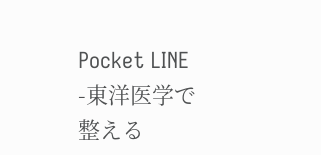Pocket LINE -東洋医学で整える